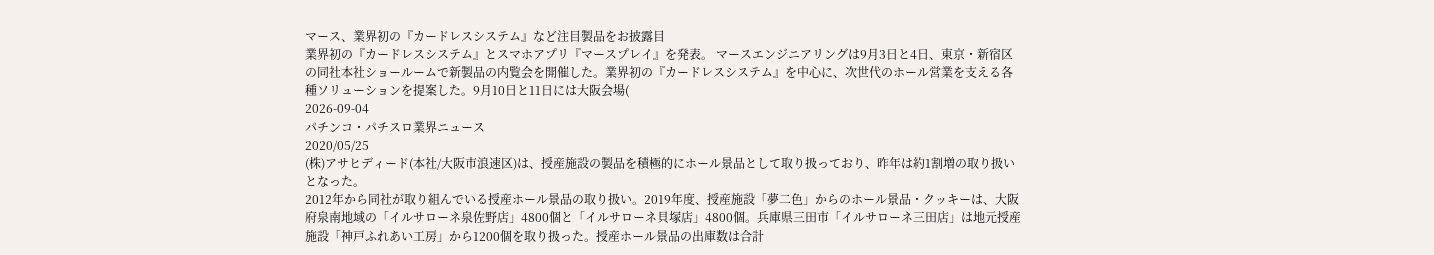マース、業界初の『カードレスシステム』など注目製品をお披露目
業界初の『カードレスシステム』とスマホアプリ『マースプレイ』を発表。 マースエンジニアリングは9月3日と4日、東京・新宿区の同社本社ショールームで新製品の内覧会を開催した。業界初の『カードレスシステム』を中心に、次世代のホール営業を支える各種ソリューションを提案した。9月10日と11日には大阪会場(
2026-09-04
パチンコ・パチスロ業界ニュース
2020/05/25
(株)アサヒディード(本社/大阪市浪速区)は、授産施設の製品を積極的にホール景品として取り扱っており、昨年は約1割増の取り扱いとなった。
2012年から同社が取り組んでいる授産ホール景品の取り扱い。2019年度、授産施設「夢二色」からのホール景品・クッキーは、大阪府泉南地域の「イルサローネ泉佐野店」4800個と「イルサローネ貝塚店」4800個。兵庫県三田市「イルサローネ三田店」は地元授産施設「神戸ふれあい工房」から1200個を取り扱った。授産ホール景品の出庫数は合計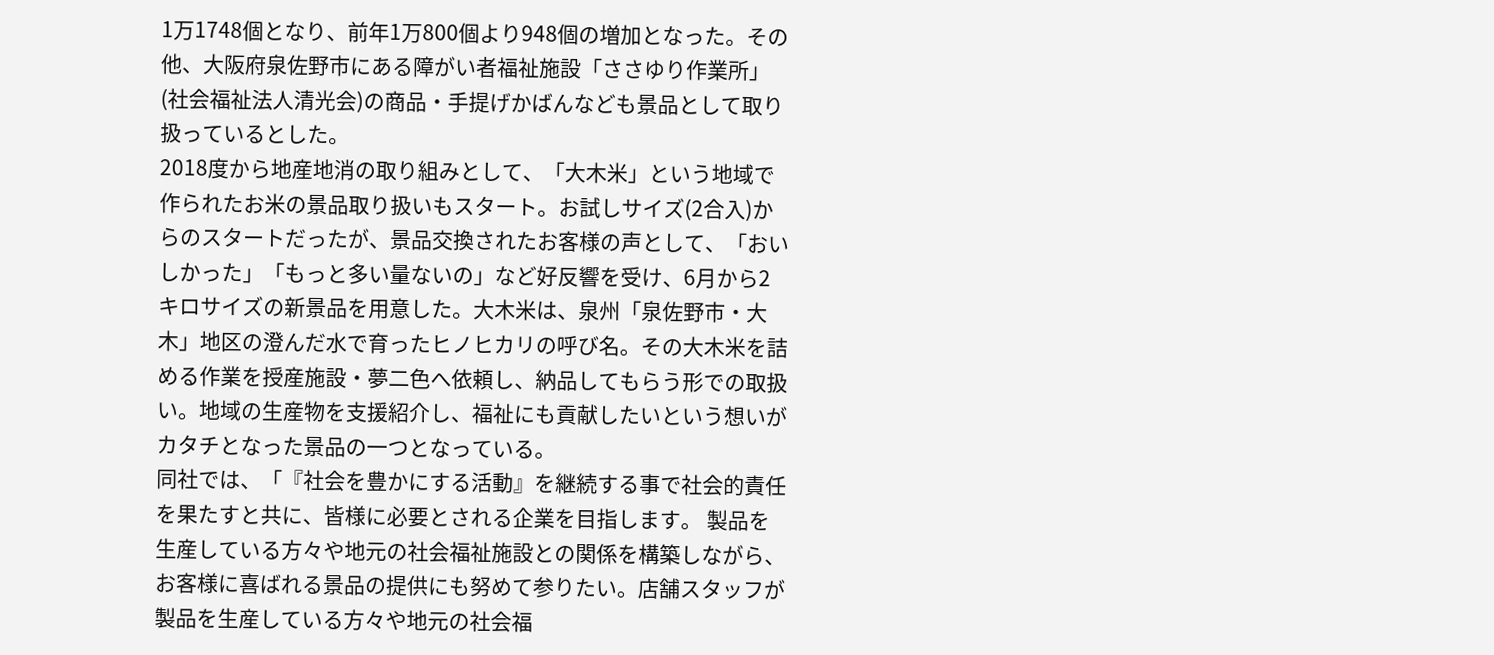1万1748個となり、前年1万800個より948個の増加となった。その他、大阪府泉佐野市にある障がい者福祉施設「ささゆり作業所」(社会福祉法人清光会)の商品・手提げかばんなども景品として取り扱っているとした。
2018度から地産地消の取り組みとして、「大木米」という地域で作られたお米の景品取り扱いもスタート。お試しサイズ(2合入)からのスタートだったが、景品交換されたお客様の声として、「おいしかった」「もっと多い量ないの」など好反響を受け、6月から2キロサイズの新景品を用意した。大木米は、泉州「泉佐野市・大木」地区の澄んだ水で育ったヒノヒカリの呼び名。その大木米を詰める作業を授産施設・夢二色へ依頼し、納品してもらう形での取扱い。地域の生産物を支援紹介し、福祉にも貢献したいという想いがカタチとなった景品の一つとなっている。
同社では、「『社会を豊かにする活動』を継続する事で社会的責任を果たすと共に、皆様に必要とされる企業を目指します。 製品を生産している方々や地元の社会福祉施設との関係を構築しながら、お客様に喜ばれる景品の提供にも努めて参りたい。店舗スタッフが製品を生産している方々や地元の社会福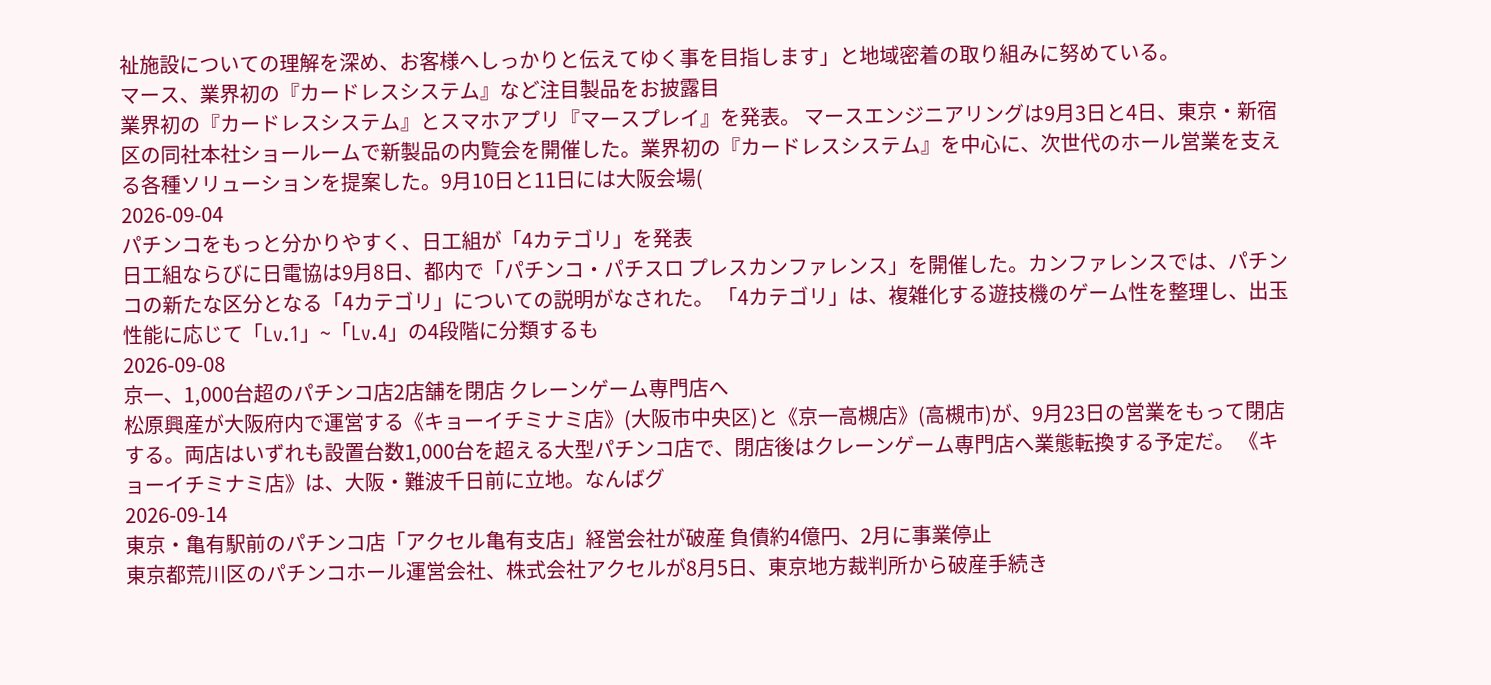祉施設についての理解を深め、お客様へしっかりと伝えてゆく事を目指します」と地域密着の取り組みに努めている。
マース、業界初の『カードレスシステム』など注目製品をお披露目
業界初の『カードレスシステム』とスマホアプリ『マースプレイ』を発表。 マースエンジニアリングは9月3日と4日、東京・新宿区の同社本社ショールームで新製品の内覧会を開催した。業界初の『カードレスシステム』を中心に、次世代のホール営業を支える各種ソリューションを提案した。9月10日と11日には大阪会場(
2026-09-04
パチンコをもっと分かりやすく、日工組が「4カテゴリ」を発表
日工組ならびに日電協は9月8日、都内で「パチンコ・パチスロ プレスカンファレンス」を開催した。カンファレンスでは、パチンコの新たな区分となる「4カテゴリ」についての説明がなされた。 「4カテゴリ」は、複雑化する遊技機のゲーム性を整理し、出玉性能に応じて「Lv.1」~「Lv.4」の4段階に分類するも
2026-09-08
京一、1,000台超のパチンコ店2店舗を閉店 クレーンゲーム専門店へ
松原興産が大阪府内で運営する《キョーイチミナミ店》(大阪市中央区)と《京一高槻店》(高槻市)が、9月23日の営業をもって閉店する。両店はいずれも設置台数1,000台を超える大型パチンコ店で、閉店後はクレーンゲーム専門店へ業態転換する予定だ。 《キョーイチミナミ店》は、大阪・難波千日前に立地。なんばグ
2026-09-14
東京・亀有駅前のパチンコ店「アクセル亀有支店」経営会社が破産 負債約4億円、2月に事業停止
東京都荒川区のパチンコホール運営会社、株式会社アクセルが8月5日、東京地方裁判所から破産手続き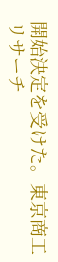開始決定を受けた。東京商工リサーチ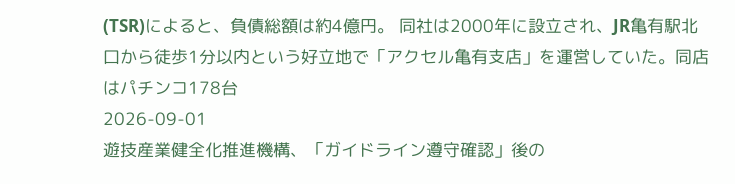(TSR)によると、負債総額は約4億円。 同社は2000年に設立され、JR亀有駅北口から徒歩1分以内という好立地で「アクセル亀有支店」を運営していた。同店はパチンコ178台
2026-09-01
遊技産業健全化推進機構、「ガイドライン遵守確認」後の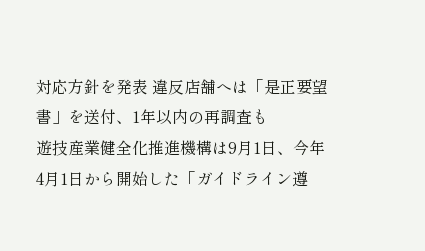対応方針を発表 違反店舗へは「是正要望書」を送付、1年以内の再調査も
遊技産業健全化推進機構は9月1日、今年4月1日から開始した「ガイドライン遵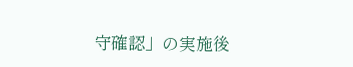守確認」の実施後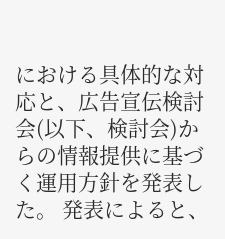における具体的な対応と、広告宣伝検討会(以下、検討会)からの情報提供に基づく運用方針を発表した。 発表によると、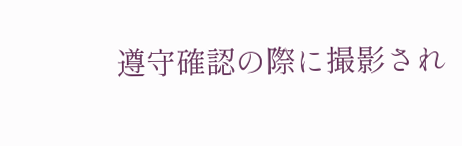遵守確認の際に撮影され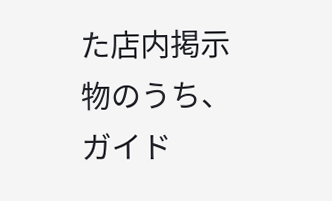た店内掲示物のうち、ガイド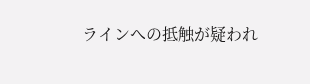ラインへの抵触が疑われ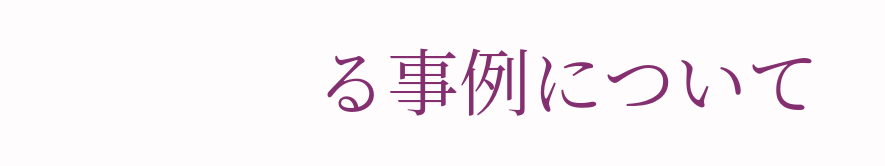る事例について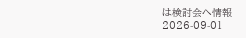は検討会へ情報
2026-09-01